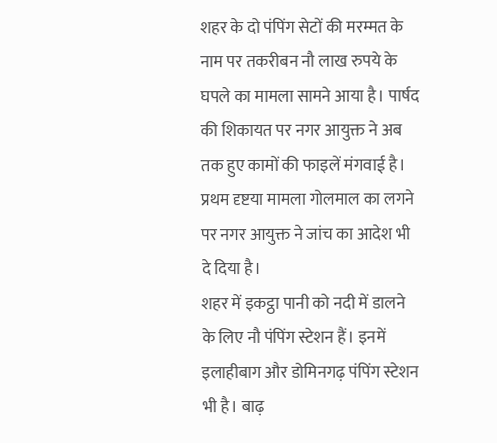शहर के दो पंपिंग सेटों की मरम्मत के नाम पर तकरीबन नौ लाख रुपये के घपले का मामला सामने आया है। पार्षद की शिकायत पर नगर आयुक्त ने अब तक हुए कामों की फाइलें मंगवाई है। प्रथम दृष्टया मामला गोलमाल का लगने पर नगर आयुक्त ने जांच का आदेश भी दे दिया है।
शहर में इकट्ठा पानी को नदी में डालने के लिए नौ पंपिंग स्टेशन हैं। इनमें इलाहीबाग और डोमिनगढ़ पंपिंग स्टेशन भी है। बाढ़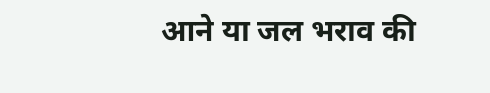आने या जल भराव की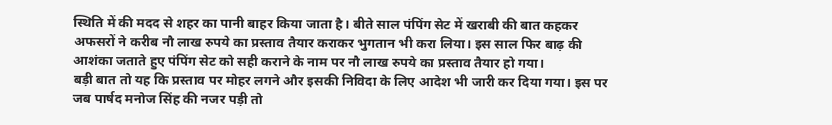स्थिति में की मदद से शहर का पानी बाहर किया जाता है। बीते साल पंपिंग सेट में खराबी की बात कहकर अफसरों ने करीब नौ लाख रुपये का प्रस्ताव तैयार कराकर भुगतान भी करा लिया। इस साल फिर बाढ़ की आशंका जताते हुए पंपिंग सेट को सही कराने के नाम पर नौ लाख रुपये का प्रस्ताव तैयार हो गया।
बड़ी बात तो यह कि प्रस्ताव पर मोहर लगने और इसकी निविदा के लिए आदेश भी जारी कर दिया गया। इस पर जब पार्षद मनोज सिंह की नजर पड़ी तो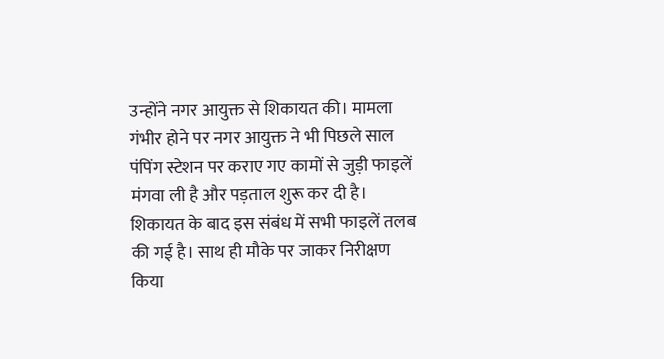उन्होंने नगर आयुक्त से शिकायत की। मामला गंभीर होने पर नगर आयुक्त ने भी पिछले साल पंपिंग स्टेशन पर कराए गए कामों से जुड़ी फाइलें मंगवा ली है और पड़ताल शुरू कर दी है।
शिकायत के बाद इस संबंध में सभी फाइलें तलब की गई है। साथ ही मौके पर जाकर निरीक्षण किया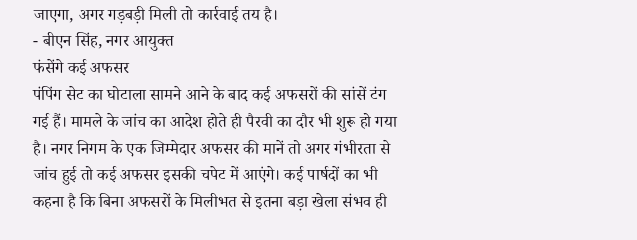जाएगा, अगर गड़बड़ी मिली तो कार्रवाई तय है।
- बीएन सिंह, नगर आयुक्त
फंसेंगे कई अफसर
पंपिंग सेट का घोटाला सामने आने के बाद कई अफसरों की सांसें टंग गई हैं। मामले के जांच का आदेश होते ही पैरवी का दौर भी शुरू हो गया है। नगर निगम के एक जिम्मेदार अफसर की मानें तो अगर गंभीरता से जांच हुई तो कई अफसर इसकी चपेट में आएंगे। कई पार्षदों का भी कहना है कि बिना अफसरों के मिलीभत से इतना बड़ा खेला संभव ही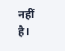नहीं है।